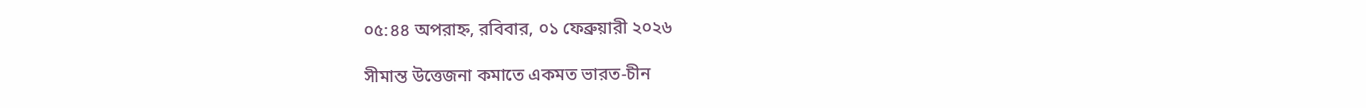০৫:৪৪ অপরাহ্ন, রবিবার, ০১ ফেব্রুয়ারী ২০২৬

সীমান্ত উত্তেজনা কমাতে একমত ভারত-চীন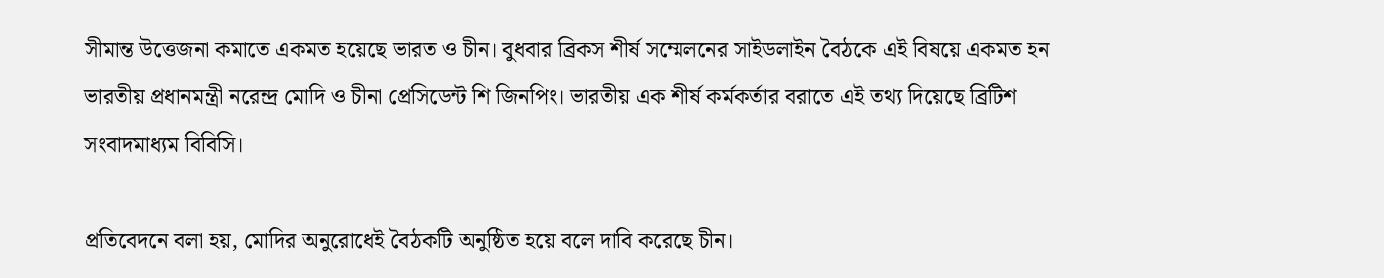সীমান্ত উত্তেজনা কমাতে একমত হয়েছে ভারত ও চীন। বুধবার ব্রিকস শীর্ষ সম্মেলনের সাইডলাইন বৈঠকে এই বিষয়ে একমত হন ভারতীয় প্রধানমন্ত্রী নরেন্দ্র মোদি ও চীনা প্রেসিডেন্ট শি জিনপিং। ভারতীয় এক শীর্ষ কর্মকর্তার বরাতে এই তথ্য দিয়েছে ব্রিটিশ সংবাদমাধ্যম বিবিসি।

প্রতিবেদনে বলা হয়, মোদির অনুরোধেই বৈঠকটি অনুষ্ঠিত হয়ে বলে দাবি করেছে চীন।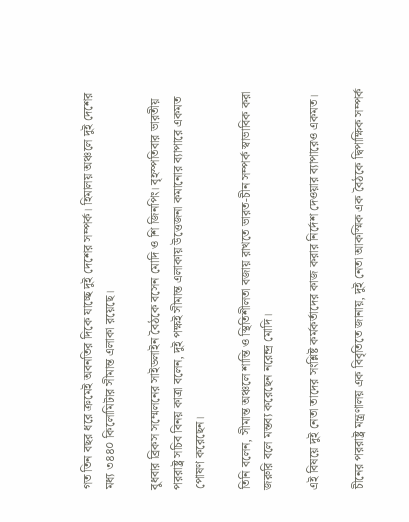গত তিন বছর ধরে ক্রমেই অবনতির দিকে যাচ্ছে দুই দেশের সম্পর্ক। হিমালয় অঞ্চলে দুই দেশের মধ্য ৩৪৪০ কিলোমিটার সীমান্ত এলাকা রয়েছে।

বুধবার ব্রিকস সম্মেলনের সাইডলাইন বৈঠকে বসেন মোদি ও শি জিনপিং। বৃহস্পতিবার ভারতীয় পররাষ্ট্র সচিব বিনয় কাত্রা বলেন, দুই পক্ষই সীমান্ত এলাকায় উত্তেজনা কমানোর ব্যাপারে একমত পোষণ করেছেন।

তিনি বলেন, সীমান্ত অঞ্চলে শান্তি ও স্থিতিশীলতা বজায় রাখতে ভারত-চীন সম্পর্ক স্বাভাবিক করা জরুরি বলে মন্তব্য করেছেন নরেন্দ্র মোদি।

এই বিষয়ে দুই নেতা তাদের সংশ্লিষ্ট কর্মকর্তাদের কাজ করার নির্দেশ দেওয়ার ব্যাপারেও একমত।

চীনের পররাষ্ট্র মন্ত্রণালয় এক বিবৃতিতে জানায়, দুই নেতা আকস্মিক এক বৈঠকে দ্বিপাক্ষিক সম্পর্ক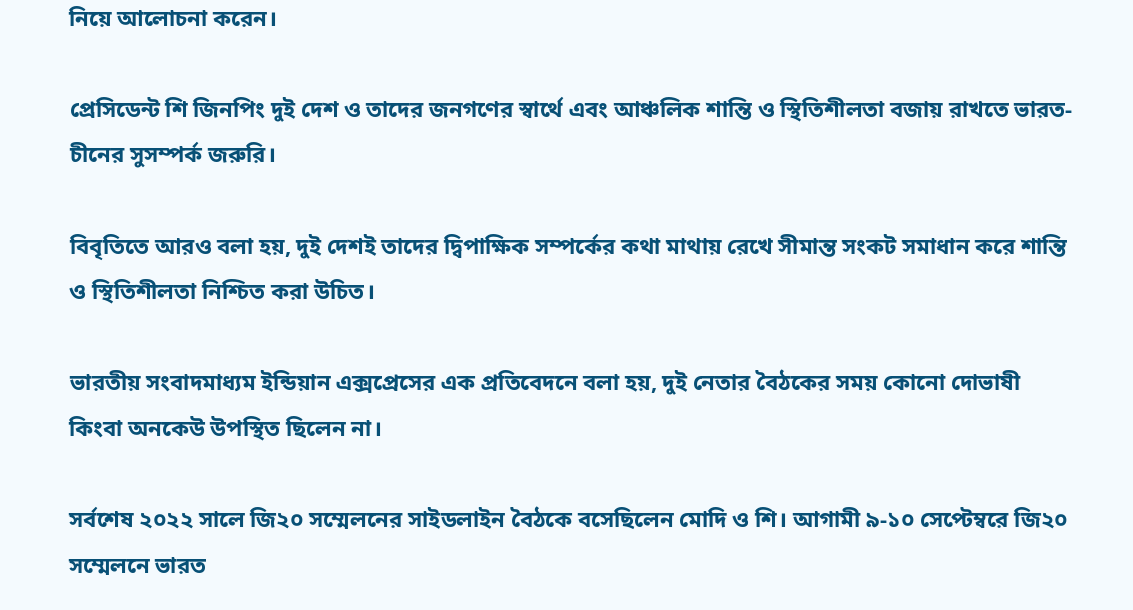নিয়ে আলোচনা করেন।

প্রেসিডেন্ট শি জিনপিং দুই দেশ ও তাদের জনগণের স্বার্থে এবং আঞ্চলিক শান্তি ও স্থিতিশীলতা বজায় রাখতে ভারত-চীনের সুসম্পর্ক জরুরি।

বিবৃতিতে আরও বলা হয়, দুই দেশই তাদের দ্বিপাক্ষিক সম্পর্কের কথা মাথায় রেখে সীমান্ত সংকট সমাধান করে শান্তি ও স্থিতিশীলতা নিশ্চিত করা উচিত।

ভারতীয় সংবাদমাধ্যম ইন্ডিয়ান এক্সপ্রেসের এক প্রতিবেদনে বলা হয়, দুই নেতার বৈঠকের সময় কোনো দোভাষী কিংবা অনকেউ উপস্থিত ছিলেন না।

সর্বশেষ ২০২২ সালে জি২০ সম্মেলনের সাইডলাইন বৈঠকে বসেছিলেন মোদি ও শি। আগামী ৯-১০ সেপ্টেম্বরে জি২০ সম্মেলনে ভারত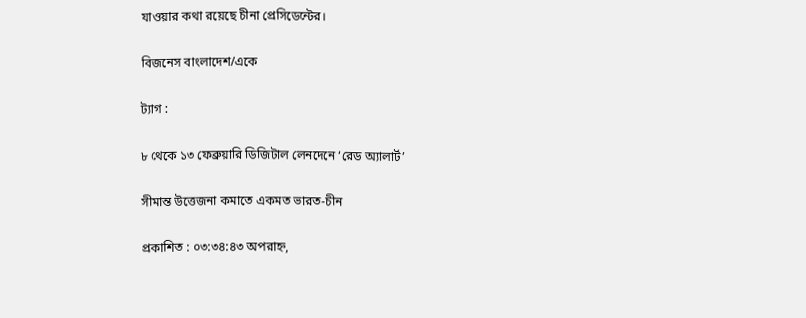যাওয়ার কথা রয়েছে চীনা প্রেসিডেন্টের।

বিজনেস বাংলাদেশ/একে

ট্যাগ :

৮ থেকে ১৩ ফেব্রুয়ারি ডিজিটাল লেনদেনে ‘রেড অ্যালার্ট’

সীমান্ত উত্তেজনা কমাতে একমত ভারত-চীন

প্রকাশিত : ০৩:৩৪:৪৩ অপরাহ্ন,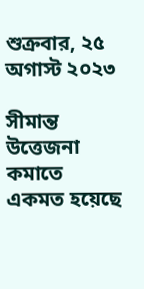শুক্রবার, ২৫ অগাস্ট ২০২৩

সীমান্ত উত্তেজনা কমাতে একমত হয়েছে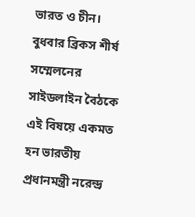ভারত ও চীন। বুধবার ব্রিকস শীর্ষ সম্মেলনের সাইডলাইন বৈঠকে এই বিষয়ে একমত হন ভারতীয় প্রধানমন্ত্রী নরেন্দ্র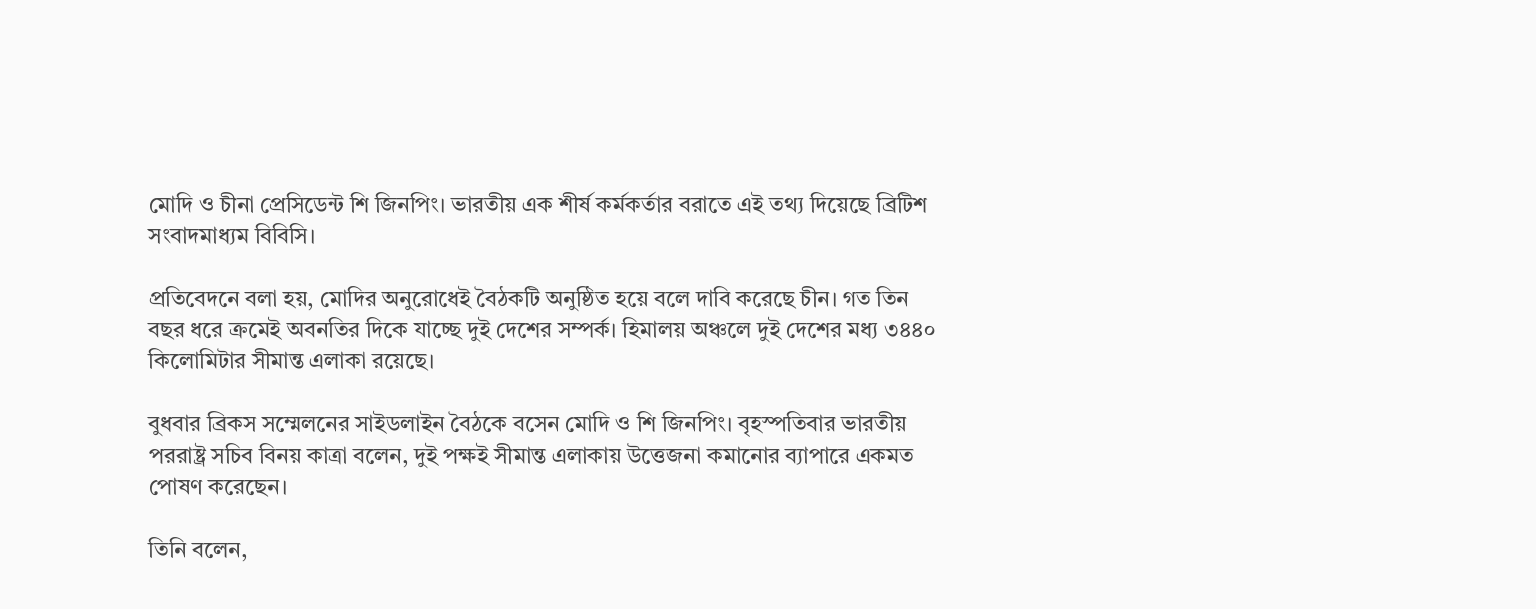মোদি ও চীনা প্রেসিডেন্ট শি জিনপিং। ভারতীয় এক শীর্ষ কর্মকর্তার বরাতে এই তথ্য দিয়েছে ব্রিটিশ সংবাদমাধ্যম বিবিসি।

প্রতিবেদনে বলা হয়, মোদির অনুরোধেই বৈঠকটি অনুষ্ঠিত হয়ে বলে দাবি করেছে চীন। গত তিন বছর ধরে ক্রমেই অবনতির দিকে যাচ্ছে দুই দেশের সম্পর্ক। হিমালয় অঞ্চলে দুই দেশের মধ্য ৩৪৪০ কিলোমিটার সীমান্ত এলাকা রয়েছে।

বুধবার ব্রিকস সম্মেলনের সাইডলাইন বৈঠকে বসেন মোদি ও শি জিনপিং। বৃহস্পতিবার ভারতীয় পররাষ্ট্র সচিব বিনয় কাত্রা বলেন, দুই পক্ষই সীমান্ত এলাকায় উত্তেজনা কমানোর ব্যাপারে একমত পোষণ করেছেন।

তিনি বলেন,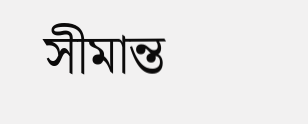সীমান্ত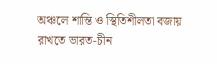অঞ্চলে শান্তি ও স্থিতিশীলতা বজায় রাখতে ভারত-চীন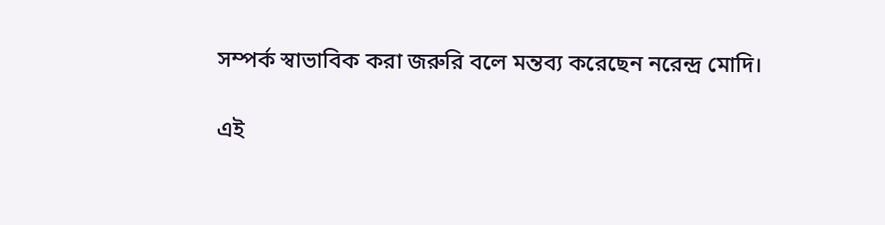সম্পর্ক স্বাভাবিক করা জরুরি বলে মন্তব্য করেছেন নরেন্দ্র মোদি।

এই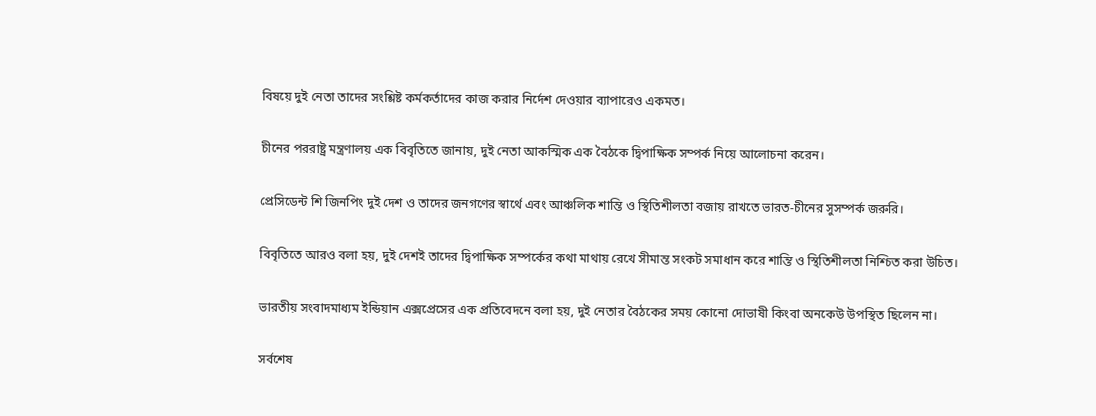বিষয়ে দুই নেতা তাদের সংশ্লিষ্ট কর্মকর্তাদের কাজ করার নির্দেশ দেওয়ার ব্যাপারেও একমত।

চীনের পররাষ্ট্র মন্ত্রণালয় এক বিবৃতিতে জানায়, দুই নেতা আকস্মিক এক বৈঠকে দ্বিপাক্ষিক সম্পর্ক নিয়ে আলোচনা করেন।

প্রেসিডেন্ট শি জিনপিং দুই দেশ ও তাদের জনগণের স্বার্থে এবং আঞ্চলিক শান্তি ও স্থিতিশীলতা বজায় রাখতে ভারত-চীনের সুসম্পর্ক জরুরি।

বিবৃতিতে আরও বলা হয়, দুই দেশই তাদের দ্বিপাক্ষিক সম্পর্কের কথা মাথায় রেখে সীমান্ত সংকট সমাধান করে শান্তি ও স্থিতিশীলতা নিশ্চিত করা উচিত।

ভারতীয় সংবাদমাধ্যম ইন্ডিয়ান এক্সপ্রেসের এক প্রতিবেদনে বলা হয়, দুই নেতার বৈঠকের সময় কোনো দোভাষী কিংবা অনকেউ উপস্থিত ছিলেন না।

সর্বশেষ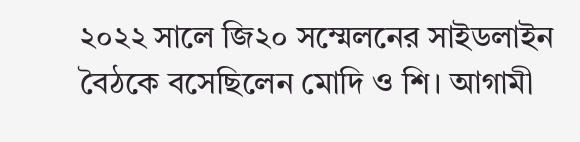২০২২ সালে জি২০ সম্মেলনের সাইডলাইন বৈঠকে বসেছিলেন মোদি ও শি। আগামী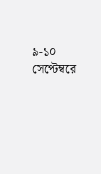৯-১০ সেপ্টেম্বরে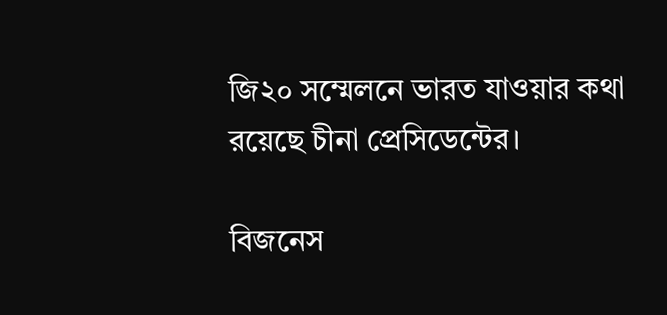জি২০ সম্মেলনে ভারত যাওয়ার কথা রয়েছে চীনা প্রেসিডেন্টের।

বিজনেস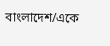বাংলাদেশ/একে